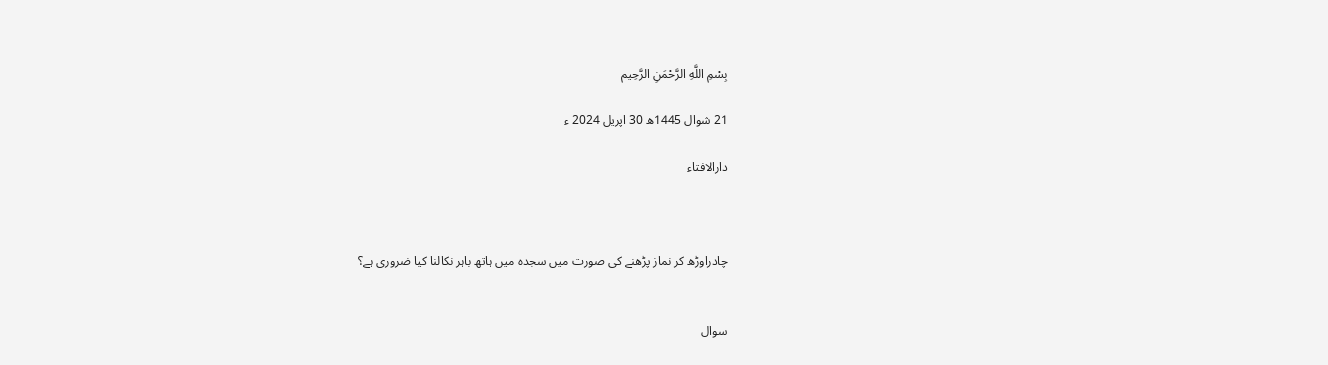بِسْمِ اللَّهِ الرَّحْمَنِ الرَّحِيم

21 شوال 1445ھ 30 اپریل 2024 ء

دارالافتاء



چادراوڑھ کر نماز پڑھنے کی صورت میں سجدہ میں ہاتھ باہر نکالنا کیا ضروری ہے؟


سوال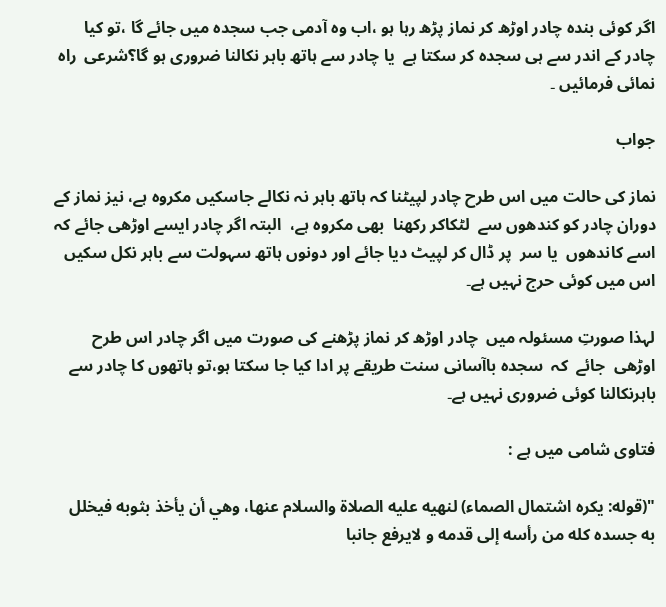اگر کوئی بندہ چادر اوڑھ کر نماز پڑھ رہا ہو ،اب وہ آدمی جب سجدہ میں جائے گا ،تو کیا چادر کے اندر سے ہی سجدہ کر سکتا ہے  یا چادر سے ہاتھ باہر نکالنا ضروری ہو گا؟شرعی  راہ نمائی فرمائیں ۔

جواب

نماز کی حالت میں اس طرح چادر لپیٹنا کہ ہاتھ باہر نہ نکالے جاسکیں مکروہ ہے، نیز نماز کے دوران چادر کو کندھوں سے  لٹکاکر رکھنا  بھی مکروہ ہے،  البتہ اگر چادر ایسے اوڑھی جائے کہ اسے کاندھوں  یا سر  پر ڈال کر لپیٹ دیا جائے اور دونوں ہاتھ سہولت سے باہر نکل سکیں اس میں کوئی حرج نہیں ہے۔

لہذا صورتِ مسئولہ میں  چادر اوڑھ کر نماز پڑھنے کی صورت میں اگر چادر اس طرح اوڑھی  جائے  کہ  سجدہ باآسانی سنت طریقے پر ادا کیا جا سکتا ہو،تو ہاتھوں کا چادر سے  باہرنکالنا کوئی ضروری نہیں ہے۔

فتاوی شامی میں ہے :

"(قوله: يكره اشتمال الصماء) لنهيه عليه الصلاة والسلام عنها، وهي أن يأخذ بثوبه فيخلل به جسده كله من رأسه إلى قدمه و لايرفع جانبا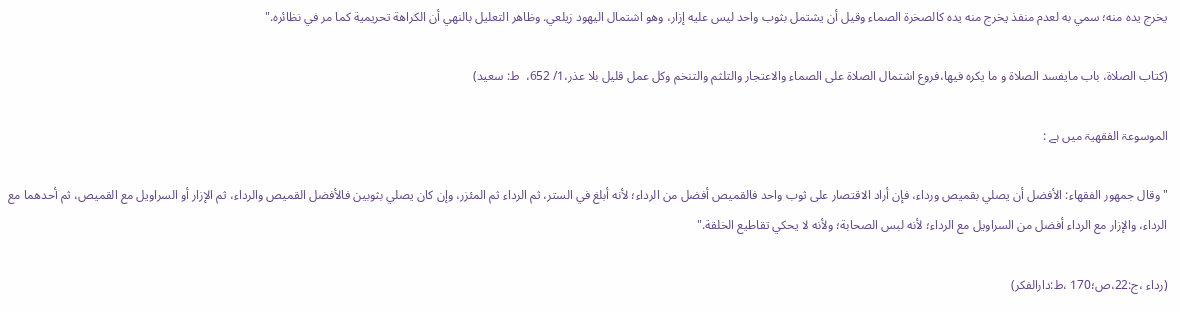يخرج يده منه؛ سمي به لعدم منفذ يخرج منه يده كالصخرة الصماء وقيل أن يشتمل بثوب واحد ليس عليه إزار، وهو اشتمال اليهود زيلعي. وظاهر التعليل بالنهي أن الكراهة تحريمية كما مر في نظائره."

(كتاب الصلاة، باب مايفسد الصلاة و ما يكره فيها،فروع اشتمال الصلاة على الصماء والاعتجار والتلثم والتنخم وكل عمل قليل بلا عذر،1/ 652،  ط: سعيد)

الموسوعۃ الفقھیۃ میں ہے :

"وقال جمهور الفقهاء: الأفضل أن يصلي بقميص ورداء، فإن أراد الاقتصار على ثوب واحد فالقميص أفضل من الرداء؛ لأنه أبلغ في الستر، ثم الرداء ثم المئزر، وإن كان يصلي بثوبين فالأفضل القميص والرداء، ثم الإزار أو السراويل مع القميص، ثم أحدهما مع الرداء، والإزار مع الرداء أفضل من السراويل مع الرداء؛ لأنه لبس الصحابة؛ ولأنه لا يحكي تقاطيع الخلقة."

(رداء ،ج:22،ص؛170 ،ط:دارالفكر)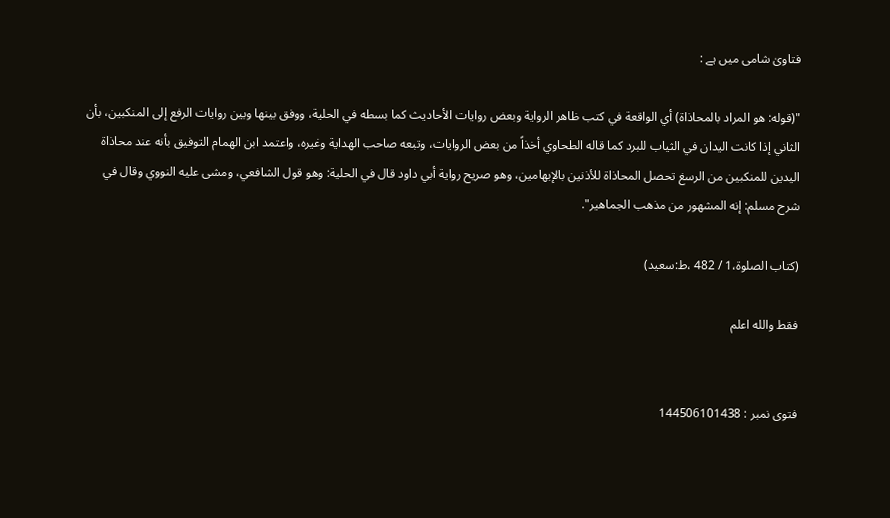فتاویٰ شامی میں ہے :

"(قوله: هو المراد بالمحاذاة) أي الواقعة في كتب ظاهر الرواية وبعض روايات الأحاديث كما بسطه في الحلية، ووفق بينها وبين روايات الرفع إلى المنكبين، بأن الثاني إذا كانت اليدان في الثياب للبرد كما قاله الطحاوي أخذاً من بعض الروايات، وتبعه صاحب الهداية وغيره، واعتمد ابن الهمام التوفيق بأنه عند محاذاة اليدين للمنكبين من الرسغ تحصل المحاذاة للأذنين بالإبهامين، وهو صريح رواية أبي داود قال في الحلية: وهو قول الشافعي، ومشى عليه النووي وقال في شرح مسلم: إنه المشهور من مذهب الجماهير".

(کتاب الصلوۃ،1 / 482 ،ط:سعید)

فقط والله اعلم


فتوی نمبر : 144506101438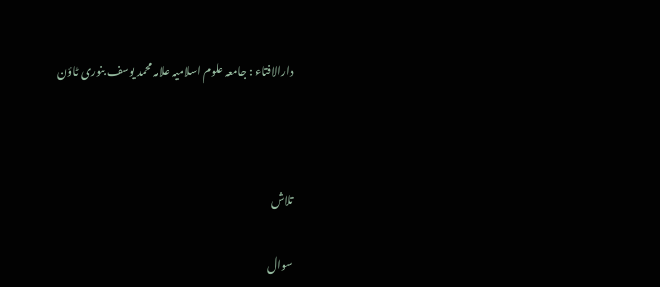دارالافتاء : جامعہ علوم اسلامیہ علامہ محمد یوسف بنوری ٹاؤن



تلاش

سوال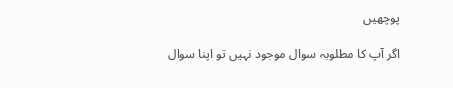پوچھیں

اگر آپ کا مطلوبہ سوال موجود نہیں تو اپنا سوال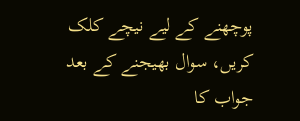پوچھنے کے لیے نیچے کلک کریں، سوال بھیجنے کے بعد جواب کا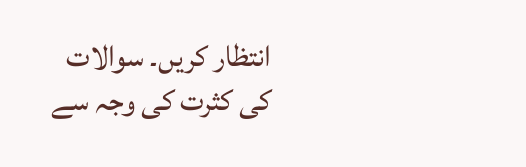انتظار کریں۔ سوالات کی کثرت کی وجہ سے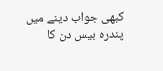کبھی جواب دینے میں پندرہ بیس دن کا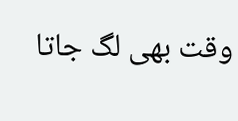وقت بھی لگ جاتا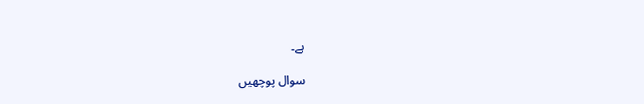ہے۔

سوال پوچھیں